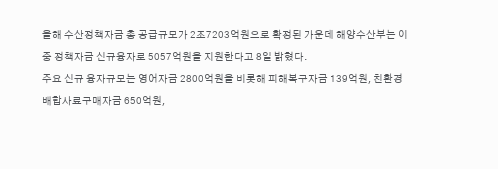올해 수산정책자금 총 공급규모가 2조7203억원으로 확정된 가운데 해양수산부는 이 중 정책자금 신규융자로 5057억원을 지원한다고 8일 밝혔다.
주요 신규 융자규모는 영어자금 2800억원을 비롯해 피해복구자금 139억원, 친환경배합사료구매자금 650억원,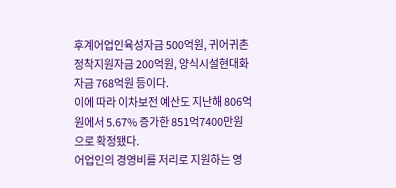후계어업인육성자금 500억원, 귀어귀촌정착지원자금 200억원, 양식시설현대화자금 768억원 등이다.
이에 따라 이차보전 예산도 지난해 806억원에서 5.67% 증가한 851억7400만원으로 확정됐다.
어업인의 경영비를 저리로 지원하는 영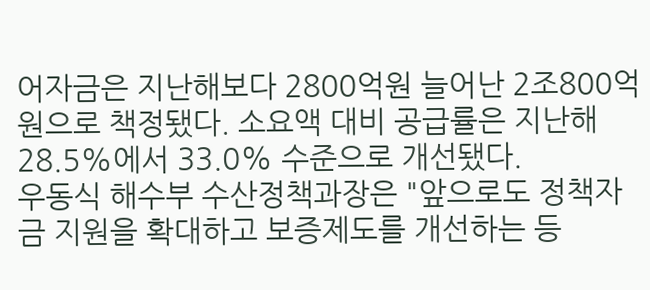어자금은 지난해보다 2800억원 늘어난 2조800억원으로 책정됐다. 소요액 대비 공급률은 지난해 28.5%에서 33.0% 수준으로 개선됐다.
우동식 해수부 수산정책과장은 "앞으로도 정책자금 지원을 확대하고 보증제도를 개선하는 등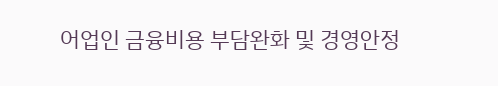어업인 금융비용 부담완화 및 경영안정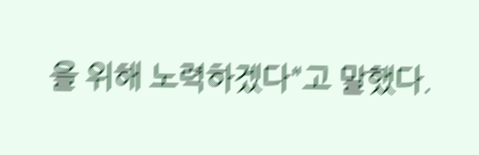을 위해 노력하겠다"고 말했다.